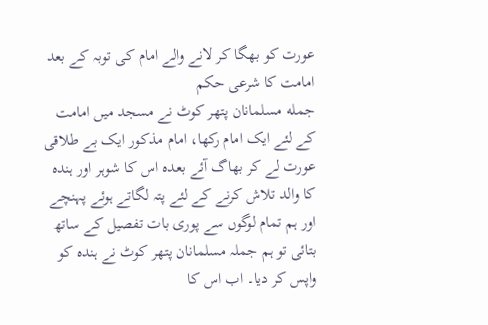عورت کو بھگا کر لانے والے امام کی توبہ کے بعد امامت کا شرعی حکم
جمله مسلمانان پتھر کوٹ نے مسجد میں امامت کے لئے ایک امام رکھا، امام مذکور ایک بے طلاقی عورت لے کر بھاگ آئے بعدہ اس کا شوہر اور ہندہ کا والد تلاش کرنے کے لئے پتہ لگاتے ہوئے پہنچے اور ہم تمام لوگوں سے پوری بات تفصیل کے ساتھ بتائی تو ہم جملہ مسلمانان پتھر کوٹ نے ہندہ کو واپس کر دیا۔ اب اس کا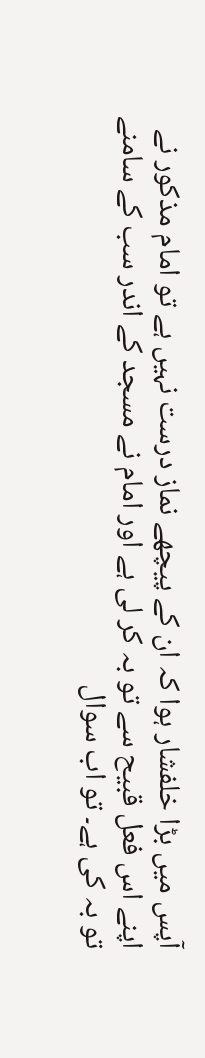آپس میں بڑا خلفشار ہوا کہ ان کے پیچھے نماز درست نہیں ہے تو امام مذکور نے اپنے اس فعل قبیح سے تو بہ کر لی ہے اور امام نے مسجد کے اندر سب کے سامنے تو بہ کی ہے۔ تو اب سوال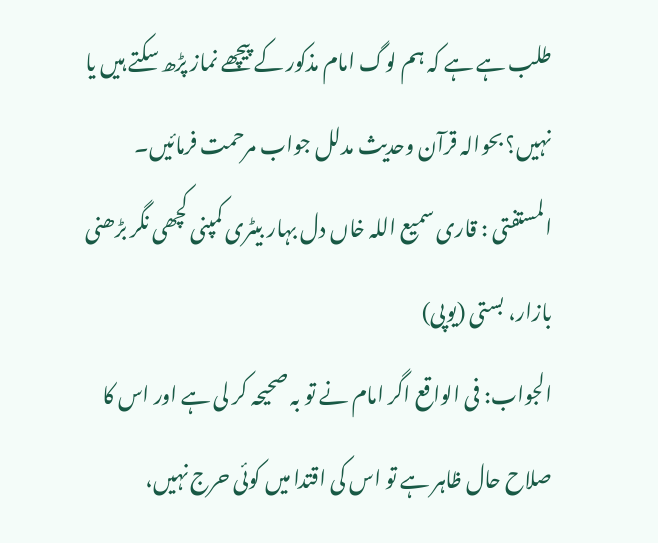طلب ہے ہے کہ ہم لوگ امام مذکور کے پیچھے نماز پڑھ سکتے ہیں یا نہیں؟ بحوالہ قرآن وحدیث مدلل جواب مرحمت فرمائیں۔ المستفتی : قاری سمیع اللہ خاں دل بہار بیٹری کمپنی کچھی نگر بڑھنی بازار، بستی (یوپی)
الجواب: فی الواقع اگر امام نے تو بہ صحیحہ کر لی ہے اور اس کا صلاح حال ظاہر ہے تو اس کی اقتدا میں کوئی حرج نہیں،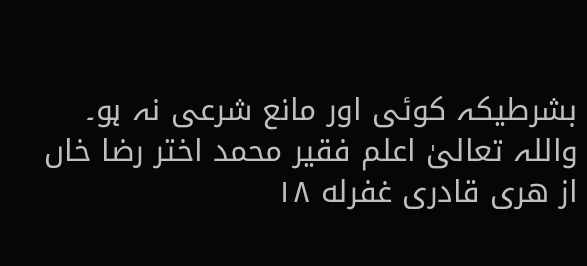بشرطیکہ کوئی اور مانع شرعی نہ ہو۔ واللہ تعالیٰ اعلم فقیر محمد اختر رضا خاں از هری قادری غفرله ۱۸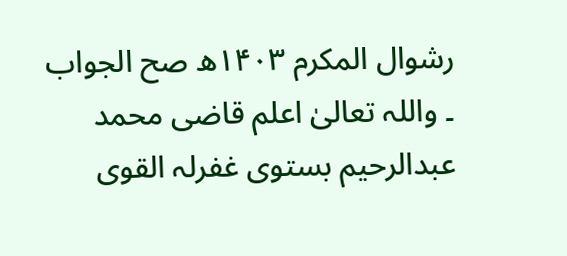رشوال المکرم ۱۴۰۳ھ صح الجواب ۔ واللہ تعالیٰ اعلم قاضی محمد عبدالرحیم بستوی غفرلہ القوی